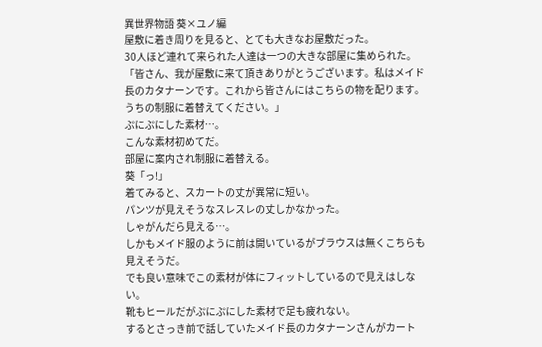異世界物語 葵×ユノ編
屋敷に着き周りを見ると、とても大きなお屋敷だった。
30人ほど連れて来られた人達は一つの大きな部屋に集められた。
「皆さん、我が屋敷に来て頂きありがとうございます。私はメイド長のカタナーンです。これから皆さんにはこちらの物を配ります。うちの制服に着替えてください。」
ぷにぷにした素材…。
こんな素材初めてだ。
部屋に案内され制服に着替える。
葵「っ!」
着てみると、スカートの丈が異常に短い。
パンツが見えそうなスレスレの丈しかなかった。
しゃがんだら見える…。
しかもメイド服のように前は開いているがブラウスは無くこちらも見えそうだ。
でも良い意味でこの素材が体にフィットしているので見えはしない。
靴もヒールだがぷにぷにした素材で足も疲れない。
するとさっき前で話していたメイド長のカタナーンさんがカート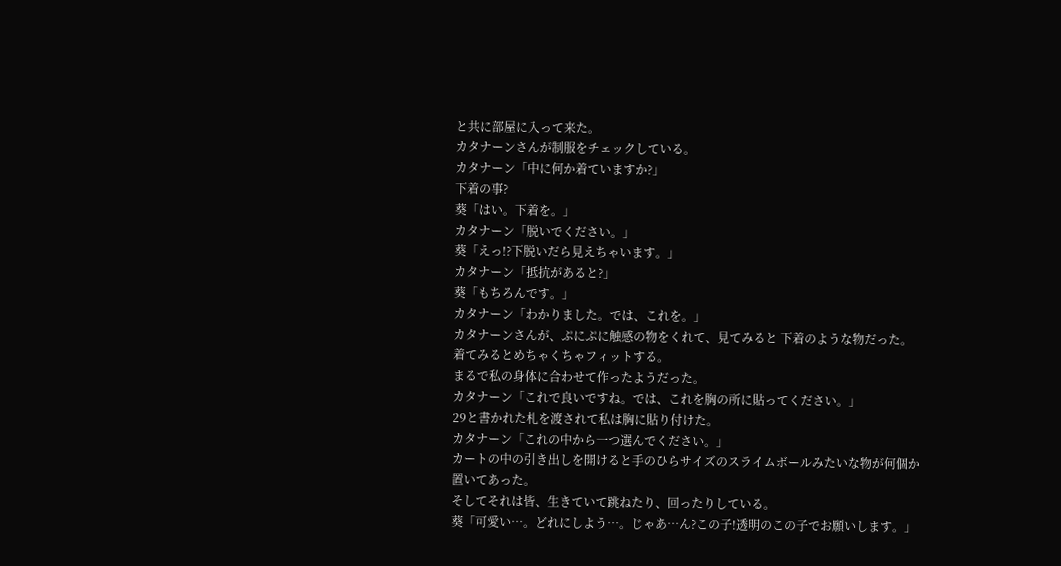と共に部屋に入って来た。
カタナーンさんが制服をチェックしている。
カタナーン「中に何か着ていますか?」
下着の事?
葵「はい。下着を。」
カタナーン「脱いでください。」
葵「えっ!?下脱いだら見えちゃいます。」
カタナーン「抵抗があると?」
葵「もちろんです。」
カタナーン「わかりました。では、これを。」
カタナーンさんが、ぷにぷに触感の物をくれて、見てみると 下着のような物だった。
着てみるとめちゃくちゃフィットする。
まるで私の身体に合わせて作ったようだった。
カタナーン「これで良いですね。では、これを胸の所に貼ってください。」
29と書かれた札を渡されて私は胸に貼り付けた。
カタナーン「これの中から一つ選んでください。」
カートの中の引き出しを開けると手のひらサイズのスライムボールみたいな物が何個か置いてあった。
そしてそれは皆、生きていて跳ねたり、回ったりしている。
葵「可愛い…。どれにしよう…。じゃあ…ん?この子!透明のこの子でお願いします。」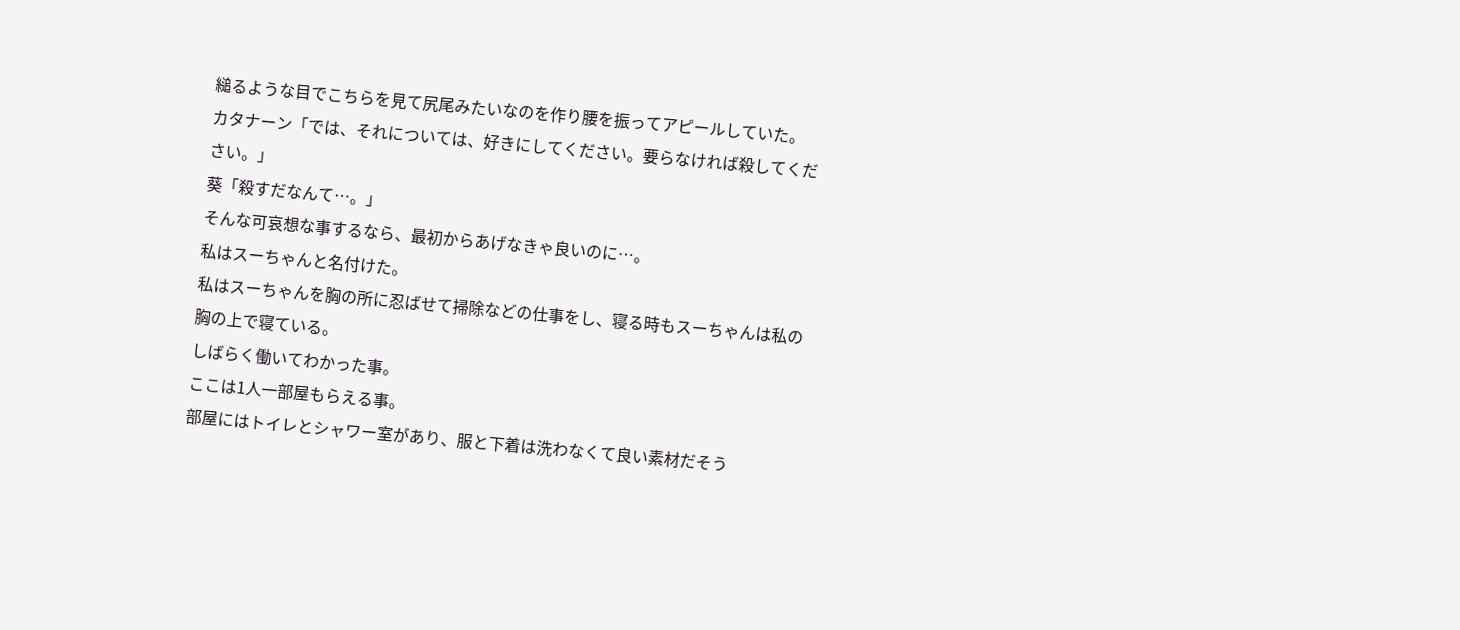縋るような目でこちらを見て尻尾みたいなのを作り腰を振ってアピールしていた。
カタナーン「では、それについては、好きにしてください。要らなければ殺してください。」
葵「殺すだなんて…。」
そんな可哀想な事するなら、最初からあげなきゃ良いのに…。
私はスーちゃんと名付けた。
私はスーちゃんを胸の所に忍ばせて掃除などの仕事をし、寝る時もスーちゃんは私の胸の上で寝ている。
しばらく働いてわかった事。
ここは1人一部屋もらえる事。
部屋にはトイレとシャワー室があり、服と下着は洗わなくて良い素材だそう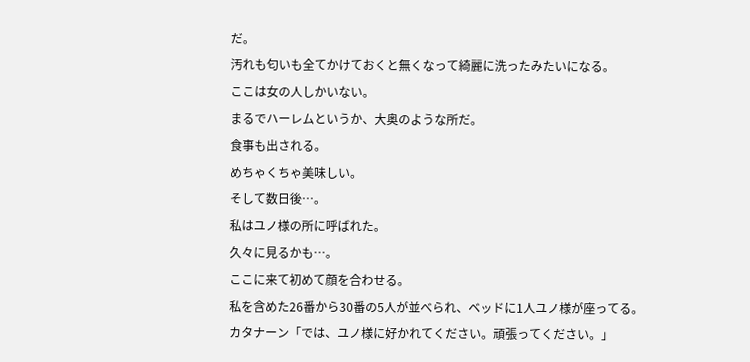だ。
汚れも匂いも全てかけておくと無くなって綺麗に洗ったみたいになる。
ここは女の人しかいない。
まるでハーレムというか、大奥のような所だ。
食事も出される。
めちゃくちゃ美味しい。
そして数日後…。
私はユノ様の所に呼ばれた。
久々に見るかも…。
ここに来て初めて顔を合わせる。
私を含めた26番から30番の5人が並べられ、ベッドに1人ユノ様が座ってる。
カタナーン「では、ユノ様に好かれてください。頑張ってください。」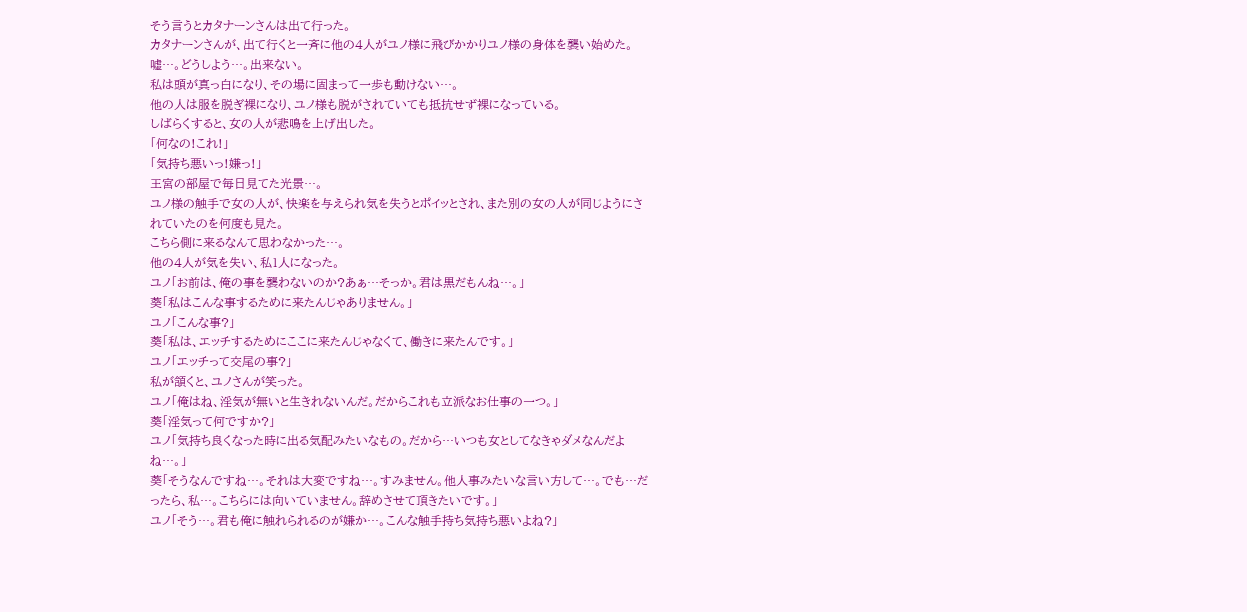そう言うとカタナーンさんは出て行った。
カタナーンさんが、出て行くと一斉に他の4人がユノ様に飛びかかりユノ様の身体を襲い始めた。
嘘…。どうしよう…。出来ない。
私は頭が真っ白になり、その場に固まって一歩も動けない…。
他の人は服を脱ぎ裸になり、ユノ様も脱がされていても抵抗せず裸になっている。
しばらくすると、女の人が悲鳴を上げ出した。
「何なの!これ!」
「気持ち悪いっ!嫌っ!」
王宮の部屋で毎日見てた光景…。
ユノ様の触手で女の人が、快楽を与えられ気を失うとポイッとされ、また別の女の人が同じようにされていたのを何度も見た。
こちら側に来るなんて思わなかった…。
他の4人が気を失い、私1人になった。
ユノ「お前は、俺の事を襲わないのか?あぁ…そっか。君は黒だもんね…。」
葵「私はこんな事するために来たんじゃありません。」
ユノ「こんな事?」
葵「私は、エッチするためにここに来たんじゃなくて、働きに来たんです。」
ユノ「エッチって交尾の事?」
私が頷くと、ユノさんが笑った。
ユノ「俺はね、淫気が無いと生きれないんだ。だからこれも立派なお仕事の一つ。」
葵「淫気って何ですか?」
ユノ「気持ち良くなった時に出る気配みたいなもの。だから…いつも女としてなきゃダメなんだよね…。」
葵「そうなんですね…。それは大変ですね…。すみません。他人事みたいな言い方して…。でも…だったら、私…。こちらには向いていません。辞めさせて頂きたいです。」
ユノ「そう…。君も俺に触れられるのが嫌か…。こんな触手持ち気持ち悪いよね?」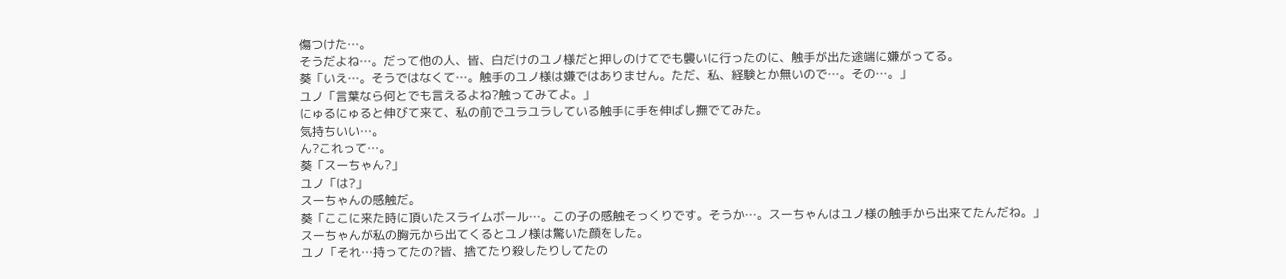傷つけた…。
そうだよね…。だって他の人、皆、白だけのユノ様だと押しのけてでも襲いに行ったのに、触手が出た途端に嫌がってる。
葵「いえ…。そうではなくて…。触手のユノ様は嫌ではありません。ただ、私、経験とか無いので…。その…。」
ユノ「言葉なら何とでも言えるよね?触ってみてよ。」
にゅるにゅると伸びて来て、私の前でユラユラしている触手に手を伸ばし撫でてみた。
気持ちいい…。
ん?これって…。
葵「スーちゃん?」
ユノ「は?」
スーちゃんの感触だ。
葵「ここに来た時に頂いたスライムボール…。この子の感触そっくりです。そうか…。スーちゃんはユノ様の触手から出来てたんだね。」
スーちゃんが私の胸元から出てくるとユノ様は驚いた顔をした。
ユノ「それ…持ってたの?皆、捨てたり殺したりしてたの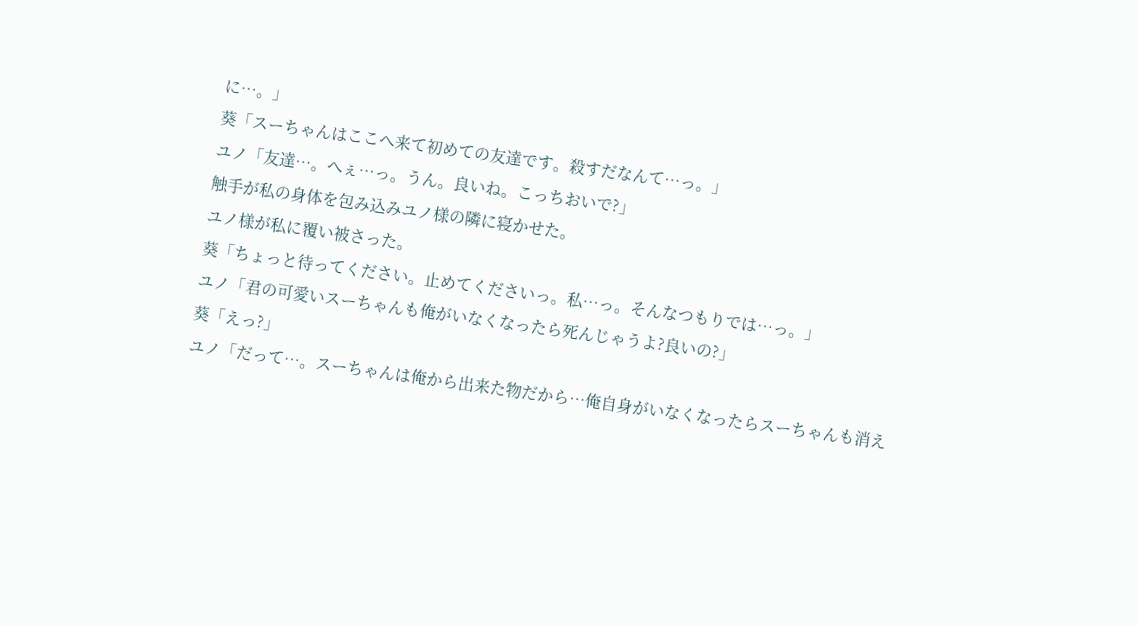に…。」
葵「スーちゃんはここへ来て初めての友達です。殺すだなんて…っ。」
ユノ「友達…。へぇ…っ。うん。良いね。こっちおいで?」
触手が私の身体を包み込みユノ様の隣に寝かせた。
ユノ様が私に覆い被さった。
葵「ちょっと待ってください。止めてくださいっ。私…っ。そんなつもりでは…っ。」
ユノ「君の可愛いスーちゃんも俺がいなくなったら死んじゃうよ?良いの?」
葵「えっ?」
ユノ「だって…。スーちゃんは俺から出来た物だから…俺自身がいなくなったらスーちゃんも消え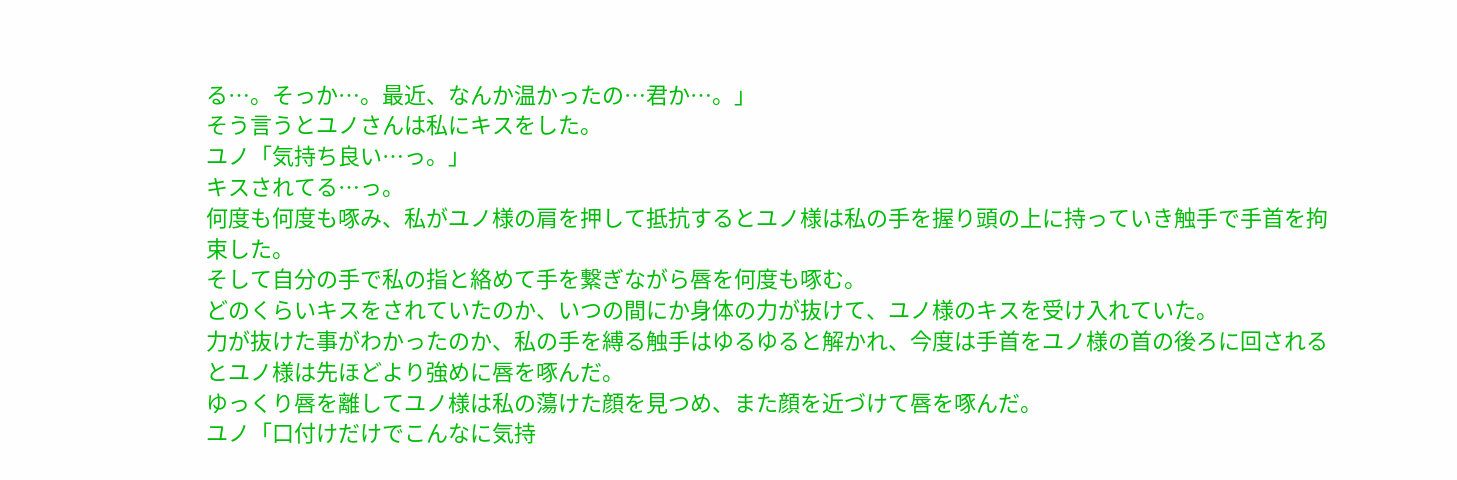る…。そっか…。最近、なんか温かったの…君か…。」
そう言うとユノさんは私にキスをした。
ユノ「気持ち良い…っ。」
キスされてる…っ。
何度も何度も啄み、私がユノ様の肩を押して抵抗するとユノ様は私の手を握り頭の上に持っていき触手で手首を拘束した。
そして自分の手で私の指と絡めて手を繋ぎながら唇を何度も啄む。
どのくらいキスをされていたのか、いつの間にか身体の力が抜けて、ユノ様のキスを受け入れていた。
力が抜けた事がわかったのか、私の手を縛る触手はゆるゆると解かれ、今度は手首をユノ様の首の後ろに回されるとユノ様は先ほどより強めに唇を啄んだ。
ゆっくり唇を離してユノ様は私の蕩けた顔を見つめ、また顔を近づけて唇を啄んだ。
ユノ「口付けだけでこんなに気持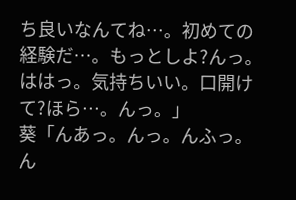ち良いなんてね…。初めての経験だ…。もっとしよ?んっ。ははっ。気持ちいい。口開けて?ほら…。んっ。」
葵「んあっ。んっ。んふっ。ん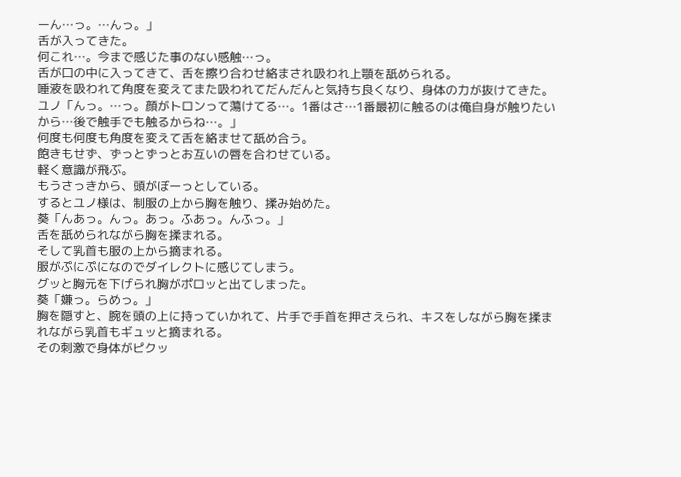ーん…っ。…んっ。」
舌が入ってきた。
何これ…。今まで感じた事のない感触…っ。
舌が口の中に入ってきて、舌を擦り合わせ絡まされ吸われ上顎を舐められる。
唾液を吸われて角度を変えてまた吸われてだんだんと気持ち良くなり、身体の力が抜けてきた。
ユノ「んっ。…っ。顔がトロンって蕩けてる…。1番はさ…1番最初に触るのは俺自身が触りたいから…後で触手でも触るからね…。」
何度も何度も角度を変えて舌を絡ませて舐め合う。
飽きもせず、ずっとずっとお互いの唇を合わせている。
軽く意識が飛ぶ。
もうさっきから、頭がぼーっとしている。
するとユノ様は、制服の上から胸を触り、揉み始めた。
葵「んあっ。んっ。あっ。ふあっ。んふっ。」
舌を舐められながら胸を揉まれる。
そして乳首も服の上から摘まれる。
服がぷにぷになのでダイレクトに感じてしまう。
グッと胸元を下げられ胸がポロッと出てしまった。
葵「嫌っ。らめっ。」
胸を隠すと、腕を頭の上に持っていかれて、片手で手首を押さえられ、キスをしながら胸を揉まれながら乳首もギュッと摘まれる。
その刺激で身体がピクッ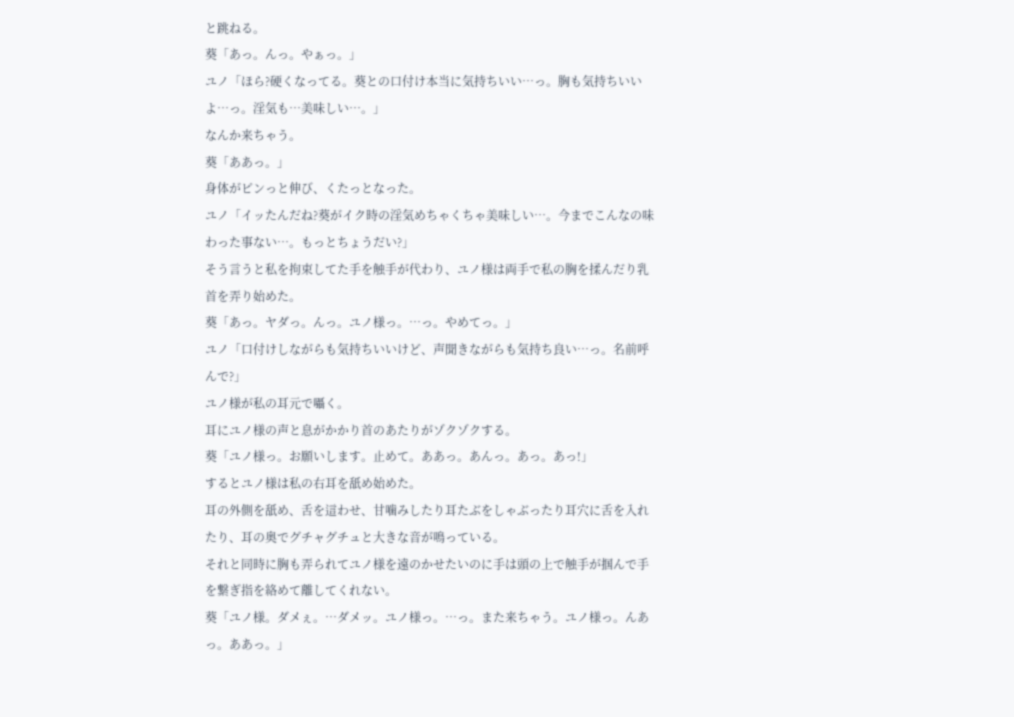と跳ねる。
葵「あっ。んっ。やぁっ。」
ユノ「ほら?硬くなってる。葵との口付け本当に気持ちいい…っ。胸も気持ちいいよ…っ。淫気も…美味しい…。」
なんか来ちゃう。
葵「ああっ。」
身体がピンっと伸び、くたっとなった。
ユノ「イッたんだね?葵がイク時の淫気めちゃくちゃ美味しい…。今までこんなの味わった事ない…。もっとちょうだい?」
そう言うと私を拘束してた手を触手が代わり、ユノ様は両手で私の胸を揉んだり乳首を弄り始めた。
葵「あっ。ヤダっ。んっ。ユノ様っ。…っ。やめてっ。」
ユノ「口付けしながらも気持ちいいけど、声聞きながらも気持ち良い…っ。名前呼んで?」
ユノ様が私の耳元で囁く。
耳にユノ様の声と息がかかり首のあたりがゾクゾクする。
葵「ユノ様っ。お願いします。止めて。ああっ。あんっ。あっ。あっ!」
するとユノ様は私の右耳を舐め始めた。
耳の外側を舐め、舌を這わせ、甘噛みしたり耳たぶをしゃぶったり耳穴に舌を入れたり、耳の奥でグチャグチュと大きな音が鳴っている。
それと同時に胸も弄られてユノ様を遠のかせたいのに手は頭の上で触手が掴んで手を繋ぎ指を絡めて離してくれない。
葵「ユノ様。ダメぇ。…ダメッ。ユノ様っ。…っ。また来ちゃう。ユノ様っ。んあっ。ああっ。」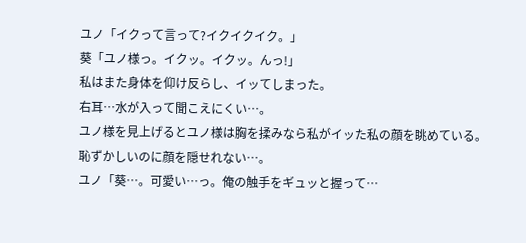ユノ「イクって言って?イクイクイク。」
葵「ユノ様っ。イクッ。イクッ。んっ!」
私はまた身体を仰け反らし、イッてしまった。
右耳…水が入って聞こえにくい…。
ユノ様を見上げるとユノ様は胸を揉みなら私がイッた私の顔を眺めている。
恥ずかしいのに顔を隠せれない…。
ユノ「葵…。可愛い…っ。俺の触手をギュッと握って…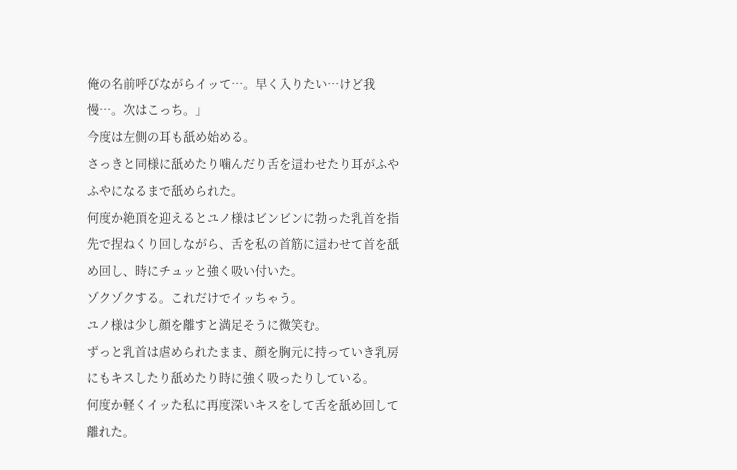俺の名前呼びながらイッて…。早く入りたい…けど我慢…。次はこっち。」
今度は左側の耳も舐め始める。
さっきと同様に舐めたり噛んだり舌を這わせたり耳がふやふやになるまで舐められた。
何度か絶頂を迎えるとユノ様はビンビンに勃った乳首を指先で捏ねくり回しながら、舌を私の首筋に這わせて首を舐め回し、時にチュッと強く吸い付いた。
ゾクゾクする。これだけでイッちゃう。
ユノ様は少し顔を離すと満足そうに微笑む。
ずっと乳首は虐められたまま、顔を胸元に持っていき乳房にもキスしたり舐めたり時に強く吸ったりしている。
何度か軽くイッた私に再度深いキスをして舌を舐め回して離れた。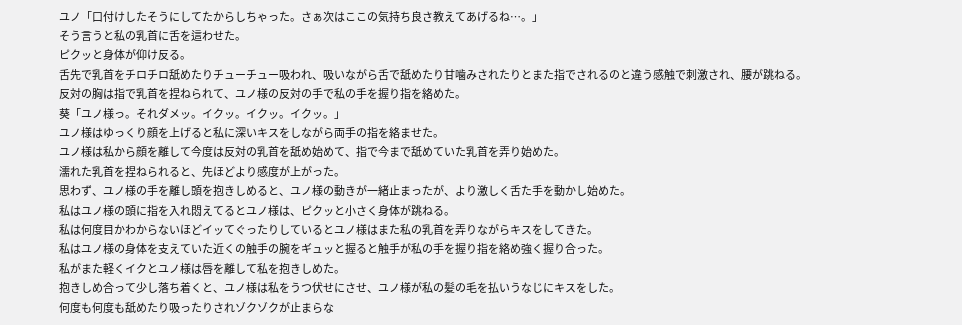ユノ「口付けしたそうにしてたからしちゃった。さぁ次はここの気持ち良さ教えてあげるね…。」
そう言うと私の乳首に舌を這わせた。
ピクッと身体が仰け反る。
舌先で乳首をチロチロ舐めたりチューチュー吸われ、吸いながら舌で舐めたり甘噛みされたりとまた指でされるのと違う感触で刺激され、腰が跳ねる。
反対の胸は指で乳首を捏ねられて、ユノ様の反対の手で私の手を握り指を絡めた。
葵「ユノ様っ。それダメッ。イクッ。イクッ。イクッ。」
ユノ様はゆっくり顔を上げると私に深いキスをしながら両手の指を絡ませた。
ユノ様は私から顔を離して今度は反対の乳首を舐め始めて、指で今まで舐めていた乳首を弄り始めた。
濡れた乳首を捏ねられると、先ほどより感度が上がった。
思わず、ユノ様の手を離し頭を抱きしめると、ユノ様の動きが一緒止まったが、より激しく舌た手を動かし始めた。
私はユノ様の頭に指を入れ悶えてるとユノ様は、ピクッと小さく身体が跳ねる。
私は何度目かわからないほどイッてぐったりしているとユノ様はまた私の乳首を弄りながらキスをしてきた。
私はユノ様の身体を支えていた近くの触手の腕をギュッと握ると触手が私の手を握り指を絡め強く握り合った。
私がまた軽くイクとユノ様は唇を離して私を抱きしめた。
抱きしめ合って少し落ち着くと、ユノ様は私をうつ伏せにさせ、ユノ様が私の髪の毛を払いうなじにキスをした。
何度も何度も舐めたり吸ったりされゾクゾクが止まらな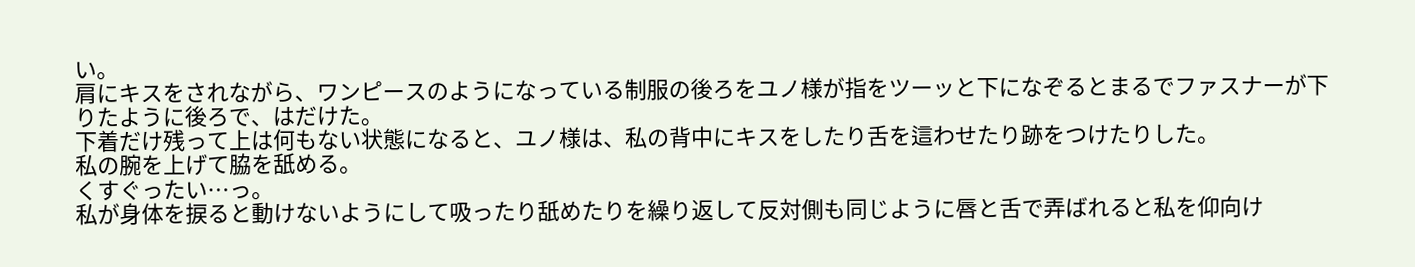い。
肩にキスをされながら、ワンピースのようになっている制服の後ろをユノ様が指をツーッと下になぞるとまるでファスナーが下りたように後ろで、はだけた。
下着だけ残って上は何もない状態になると、ユノ様は、私の背中にキスをしたり舌を這わせたり跡をつけたりした。
私の腕を上げて脇を舐める。
くすぐったい…っ。
私が身体を捩ると動けないようにして吸ったり舐めたりを繰り返して反対側も同じように唇と舌で弄ばれると私を仰向け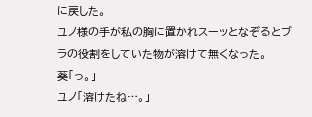に戻した。
ユノ様の手が私の胸に置かれスーッとなぞるとブラの役割をしていた物が溶けて無くなった。
葵「っ。」
ユノ「溶けたね…。」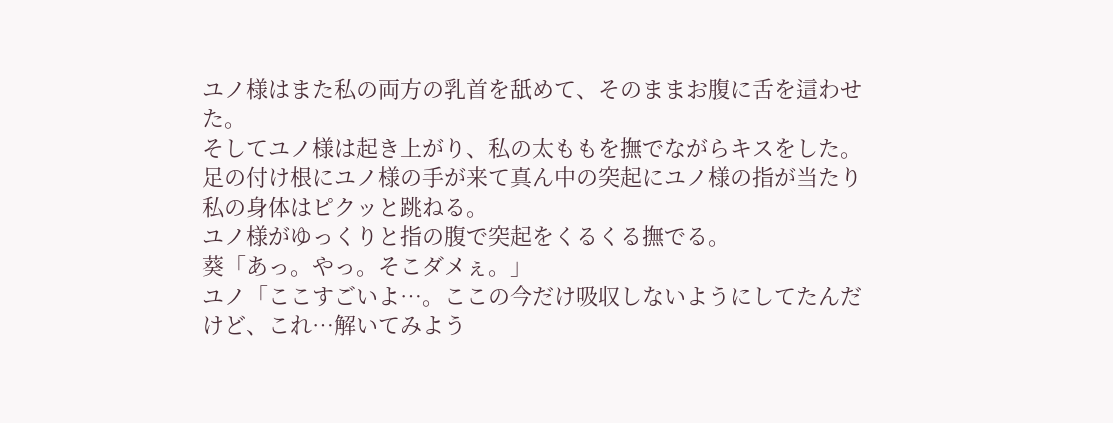ユノ様はまた私の両方の乳首を舐めて、そのままお腹に舌を這わせた。
そしてユノ様は起き上がり、私の太ももを撫でながらキスをした。
足の付け根にユノ様の手が来て真ん中の突起にユノ様の指が当たり私の身体はピクッと跳ねる。
ユノ様がゆっくりと指の腹で突起をくるくる撫でる。
葵「あっ。やっ。そこダメぇ。」
ユノ「ここすごいよ…。ここの今だけ吸収しないようにしてたんだけど、これ…解いてみよう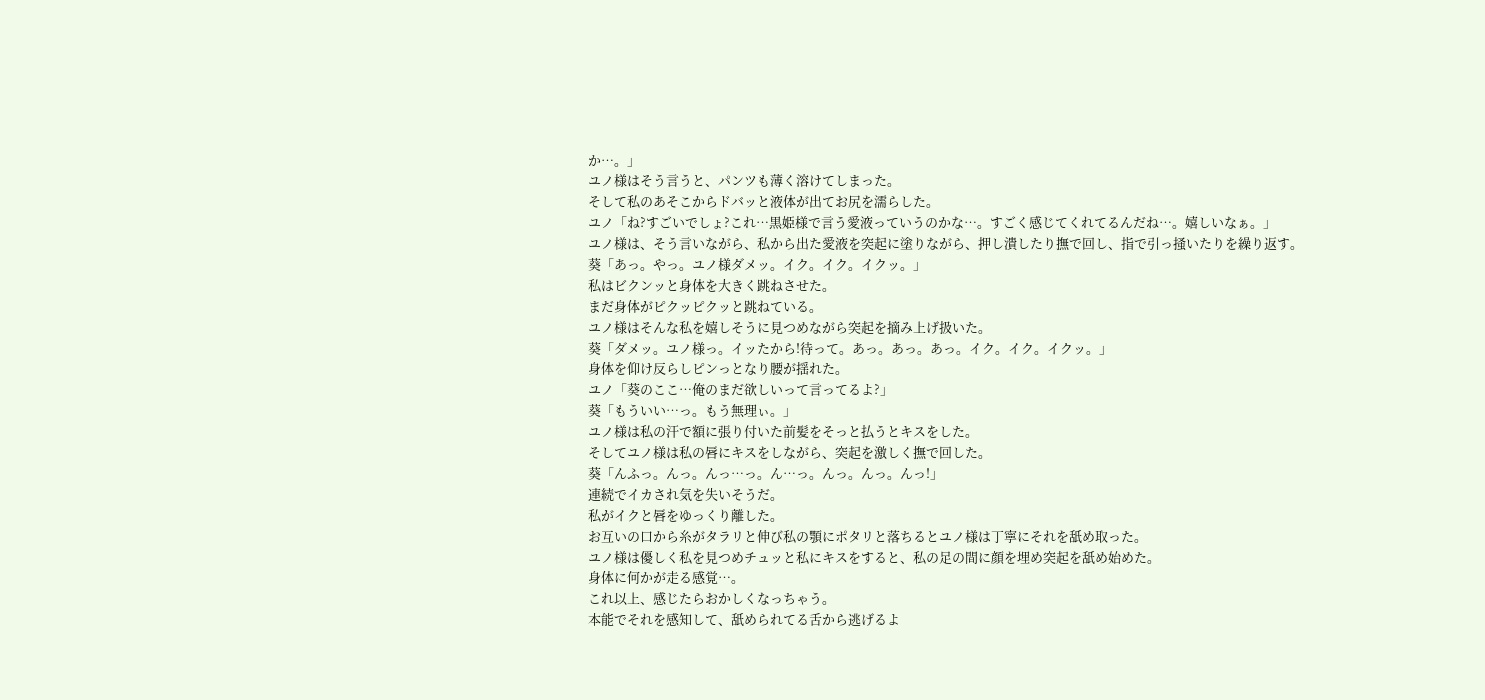か…。」
ユノ様はそう言うと、パンツも薄く溶けてしまった。
そして私のあそこからドバッと液体が出てお尻を濡らした。
ユノ「ね?すごいでしょ?これ…黒姫様で言う愛液っていうのかな…。すごく感じてくれてるんだね…。嬉しいなぁ。」
ユノ様は、そう言いながら、私から出た愛液を突起に塗りながら、押し潰したり撫で回し、指で引っ掻いたりを繰り返す。
葵「あっ。やっ。ユノ様ダメッ。イク。イク。イクッ。」
私はビクンッと身体を大きく跳ねさせた。
まだ身体がピクッピクッと跳ねている。
ユノ様はそんな私を嬉しそうに見つめながら突起を摘み上げ扱いた。
葵「ダメッ。ユノ様っ。イッたから!待って。あっ。あっ。あっ。イク。イク。イクッ。」
身体を仰け反らしピンっとなり腰が揺れた。
ユノ「葵のここ…俺のまだ欲しいって言ってるよ?」
葵「もういい…っ。もう無理ぃ。」
ユノ様は私の汗で額に張り付いた前髪をそっと払うとキスをした。
そしてユノ様は私の唇にキスをしながら、突起を激しく撫で回した。
葵「んふっ。んっ。んっ…っ。ん…っ。んっ。んっ。んっ!」
連続でイカされ気を失いそうだ。
私がイクと唇をゆっくり離した。
お互いの口から糸がタラリと伸び私の顎にポタリと落ちるとユノ様は丁寧にそれを舐め取った。
ユノ様は優しく私を見つめチュッと私にキスをすると、私の足の間に顔を埋め突起を舐め始めた。
身体に何かが走る感覚…。
これ以上、感じたらおかしくなっちゃう。
本能でそれを感知して、舐められてる舌から逃げるよ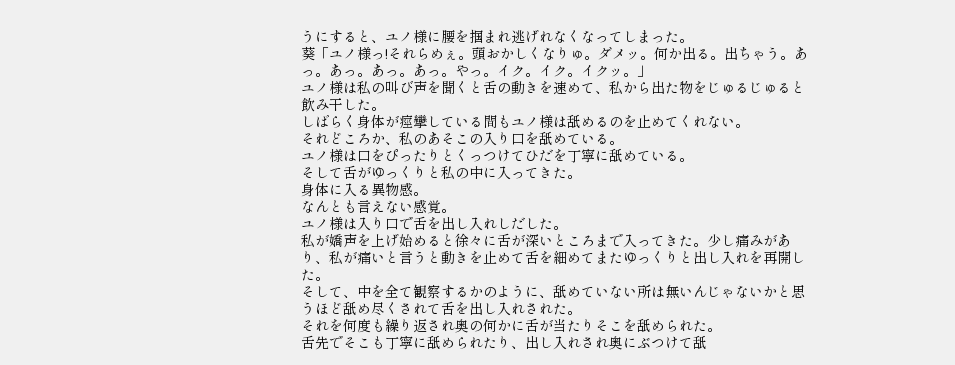うにすると、ユノ様に腰を掴まれ逃げれなくなってしまった。
葵「ユノ様っ!それらめぇ。頭おかしくなりゅ。ダメッ。何か出る。出ちゃう。あっ。あっ。あっ。あっ。やっ。イク。イク。イクッ。」
ユノ様は私の叫び声を聞くと舌の動きを速めて、私から出た物をじゅるじゅると飲み干した。
しばらく身体が痙攣している間もユノ様は舐めるのを止めてくれない。
それどころか、私のあそこの入り口を舐めている。
ユノ様は口をぴったりとくっつけてひだを丁寧に舐めている。
そして舌がゆっくりと私の中に入ってきた。
身体に入る異物感。
なんとも言えない感覚。
ユノ様は入り口で舌を出し入れしだした。
私が嬌声を上げ始めると徐々に舌が深いところまで入ってきた。少し痛みがあり、私が痛いと言うと動きを止めて舌を細めてまたゆっくりと出し入れを再開した。
そして、中を全て観察するかのように、舐めていない所は無いんじゃないかと思うほど舐め尽くされて舌を出し入れされた。
それを何度も繰り返され奥の何かに舌が当たりそこを舐められた。
舌先でそこも丁寧に舐められたり、出し入れされ奥にぶつけて舐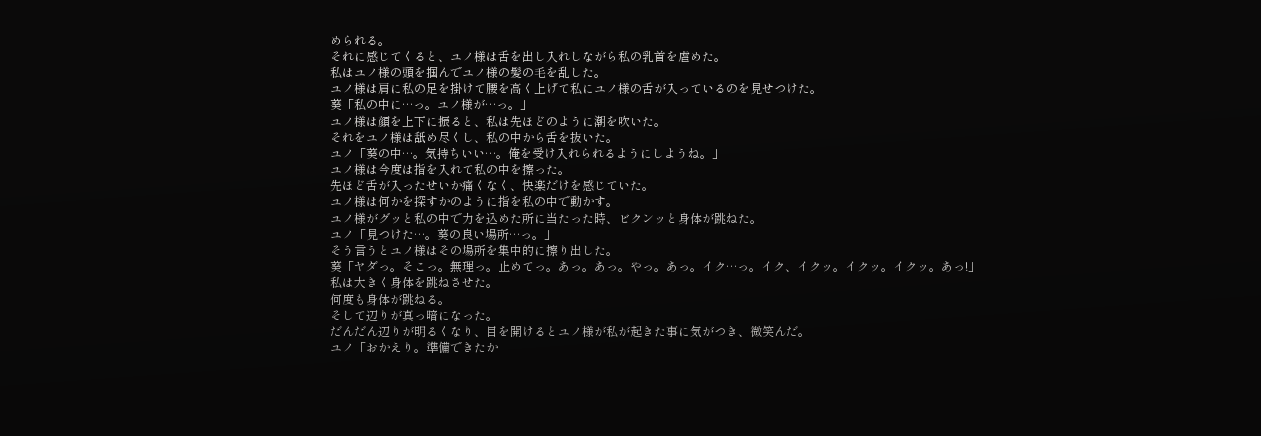められる。
それに感じてくると、ユノ様は舌を出し入れしながら私の乳首を虐めた。
私はユノ様の頭を掴んでユノ様の髪の毛を乱した。
ユノ様は肩に私の足を掛けて腰を高く上げて私にユノ様の舌が入っているのを見せつけた。
葵「私の中に…っ。ユノ様が…っ。」
ユノ様は顔を上下に振ると、私は先ほどのように潮を吹いた。
それをユノ様は舐め尽くし、私の中から舌を抜いた。
ユノ「葵の中…。気持ちいい…。俺を受け入れられるようにしようね。」
ユノ様は今度は指を入れて私の中を擦った。
先ほど舌が入ったせいか痛くなく、快楽だけを感じていた。
ユノ様は何かを探すかのように指を私の中で動かす。
ユノ様がグッと私の中で力を込めた所に当たった時、ビクンッと身体が跳ねた。
ユノ「見つけた…。葵の良い場所…っ。」
そう言うとユノ様はその場所を集中的に擦り出した。
葵「ヤダっ。そこっ。無理っ。止めてっ。あっ。あっ。やっ。あっ。イク…っ。イク、イクッ。イクッ。イクッ。あっ!」
私は大きく身体を跳ねさせた。
何度も身体が跳ねる。
そして辺りが真っ暗になった。
だんだん辺りが明るくなり、目を開けるとユノ様が私が起きた事に気がつき、微笑んだ。
ユノ「おかえり。準備できたか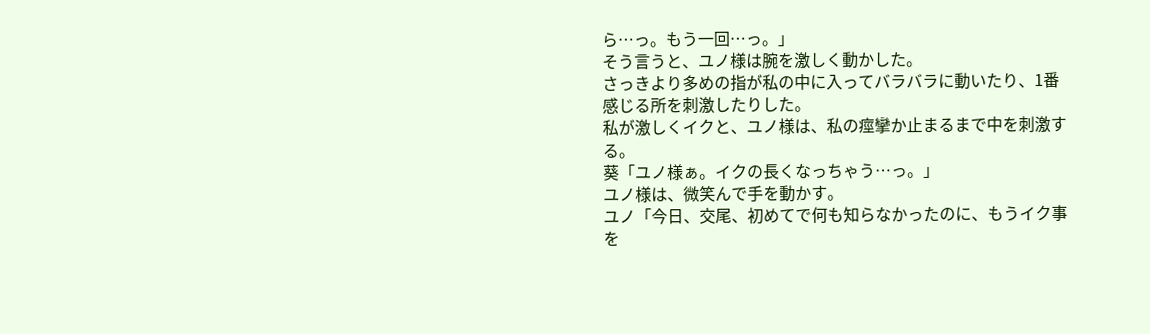ら…っ。もう一回…っ。」
そう言うと、ユノ様は腕を激しく動かした。
さっきより多めの指が私の中に入ってバラバラに動いたり、1番感じる所を刺激したりした。
私が激しくイクと、ユノ様は、私の痙攣か止まるまで中を刺激する。
葵「ユノ様ぁ。イクの長くなっちゃう…っ。」
ユノ様は、微笑んで手を動かす。
ユノ「今日、交尾、初めてで何も知らなかったのに、もうイク事を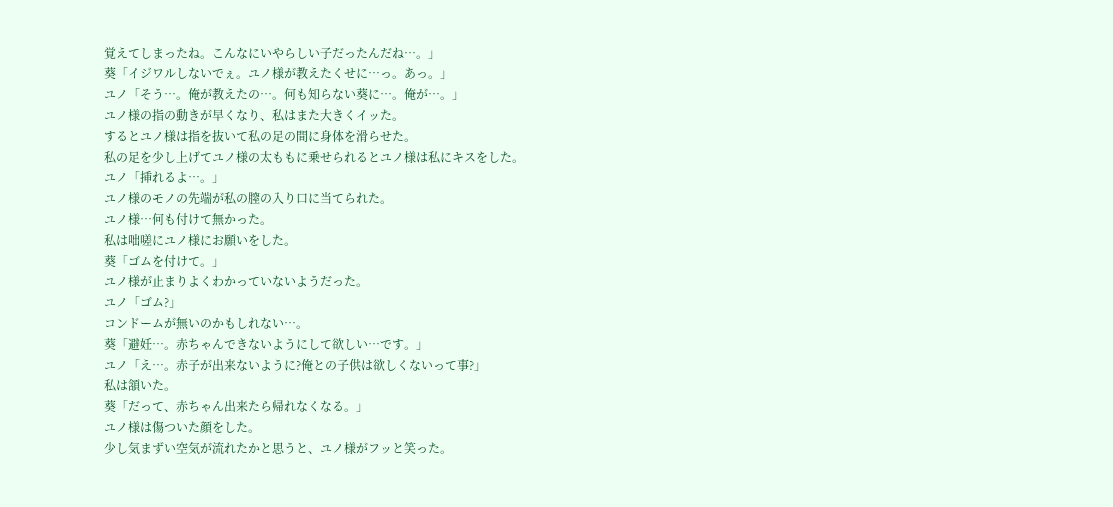覚えてしまったね。こんなにいやらしい子だったんだね…。」
葵「イジワルしないでぇ。ユノ様が教えたくせに…っ。あっ。」
ユノ「そう…。俺が教えたの…。何も知らない葵に…。俺が…。」
ユノ様の指の動きが早くなり、私はまた大きくイッた。
するとユノ様は指を抜いて私の足の間に身体を滑らせた。
私の足を少し上げてユノ様の太ももに乗せられるとユノ様は私にキスをした。
ユノ「挿れるよ…。」
ユノ様のモノの先端が私の膣の入り口に当てられた。
ユノ様…何も付けて無かった。
私は咄嗟にユノ様にお願いをした。
葵「ゴムを付けて。」
ユノ様が止まりよくわかっていないようだった。
ユノ「ゴム?」
コンドームが無いのかもしれない…。
葵「避妊…。赤ちゃんできないようにして欲しい…です。」
ユノ「え…。赤子が出来ないように?俺との子供は欲しくないって事?」
私は頷いた。
葵「だって、赤ちゃん出来たら帰れなくなる。」
ユノ様は傷ついた顔をした。
少し気まずい空気が流れたかと思うと、ユノ様がフッと笑った。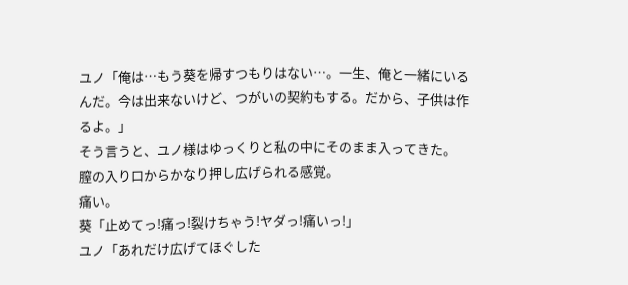ユノ「俺は…もう葵を帰すつもりはない…。一生、俺と一緒にいるんだ。今は出来ないけど、つがいの契約もする。だから、子供は作るよ。」
そう言うと、ユノ様はゆっくりと私の中にそのまま入ってきた。
膣の入り口からかなり押し広げられる感覚。
痛い。
葵「止めてっ!痛っ!裂けちゃう!ヤダっ!痛いっ!」
ユノ「あれだけ広げてほぐした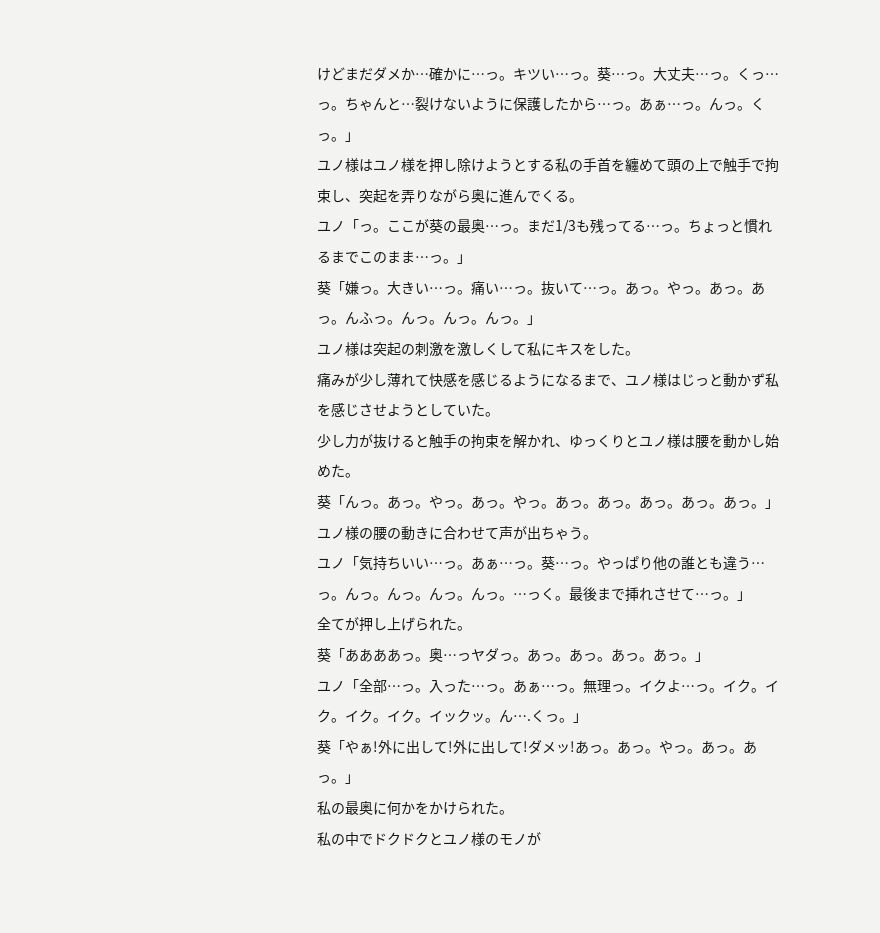けどまだダメか…確かに…っ。キツい…っ。葵…っ。大丈夫…っ。くっ…っ。ちゃんと…裂けないように保護したから…っ。あぁ…っ。んっ。くっ。」
ユノ様はユノ様を押し除けようとする私の手首を纏めて頭の上で触手で拘束し、突起を弄りながら奥に進んでくる。
ユノ「っ。ここが葵の最奥…っ。まだ1/3も残ってる…っ。ちょっと慣れるまでこのまま…っ。」
葵「嫌っ。大きい…っ。痛い…っ。抜いて…っ。あっ。やっ。あっ。あっ。んふっ。んっ。んっ。んっ。」
ユノ様は突起の刺激を激しくして私にキスをした。
痛みが少し薄れて快感を感じるようになるまで、ユノ様はじっと動かず私を感じさせようとしていた。
少し力が抜けると触手の拘束を解かれ、ゆっくりとユノ様は腰を動かし始めた。
葵「んっ。あっ。やっ。あっ。やっ。あっ。あっ。あっ。あっ。あっ。」
ユノ様の腰の動きに合わせて声が出ちゃう。
ユノ「気持ちいい…っ。あぁ…っ。葵…っ。やっぱり他の誰とも違う…っ。んっ。んっ。んっ。んっ。…っく。最後まで挿れさせて…っ。」
全てが押し上げられた。
葵「ああああっ。奥…っヤダっ。あっ。あっ。あっ。あっ。」
ユノ「全部…っ。入った…っ。あぁ…っ。無理っ。イクよ…っ。イク。イク。イク。イク。イックッ。ん….くっ。」
葵「やぁ!外に出して!外に出して!ダメッ!あっ。あっ。やっ。あっ。あっ。」
私の最奥に何かをかけられた。
私の中でドクドクとユノ様のモノが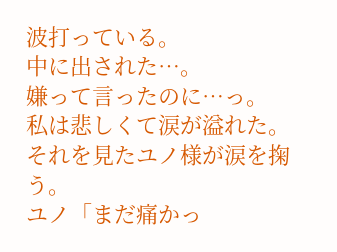波打っている。
中に出された…。
嫌って言ったのに…っ。
私は悲しくて涙が溢れた。
それを見たユノ様が涙を掬う。
ユノ「まだ痛かっ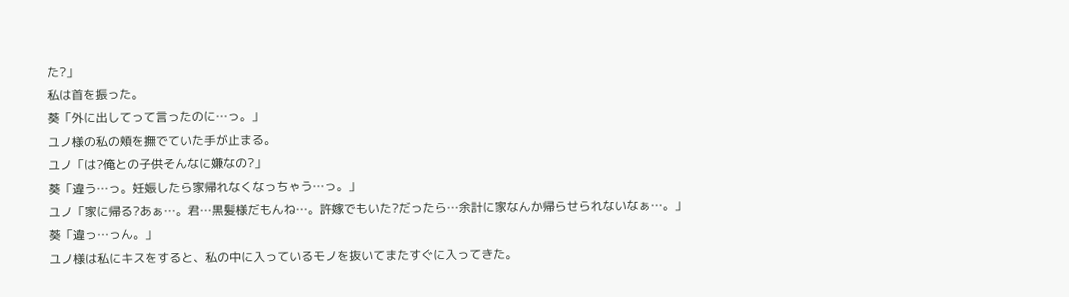た?」
私は首を振った。
葵「外に出してって言ったのに…っ。」
ユノ様の私の頬を撫でていた手が止まる。
ユノ「は?俺との子供そんなに嫌なの?」
葵「違う…っ。妊娠したら家帰れなくなっちゃう…っ。」
ユノ「家に帰る?あぁ…。君…黒髪様だもんね…。許嫁でもいた?だったら…余計に家なんか帰らせられないなぁ…。」
葵「違っ…っん。」
ユノ様は私にキスをすると、私の中に入っているモノを抜いてまたすぐに入ってきた。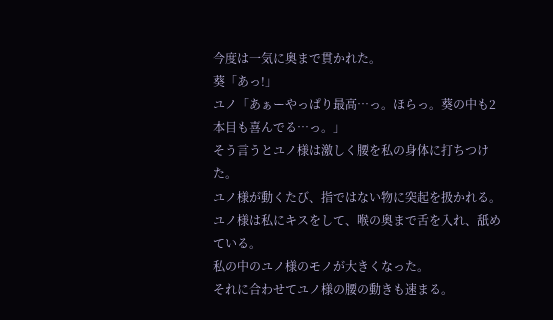今度は一気に奥まで貫かれた。
葵「あっ!」
ユノ「あぁーやっぱり最高…っ。ほらっ。葵の中も2本目も喜んでる…っ。」
そう言うとユノ様は激しく腰を私の身体に打ちつけた。
ユノ様が動くたび、指ではない物に突起を扱かれる。
ユノ様は私にキスをして、喉の奥まで舌を入れ、舐めている。
私の中のユノ様のモノが大きくなった。
それに合わせてユノ様の腰の動きも速まる。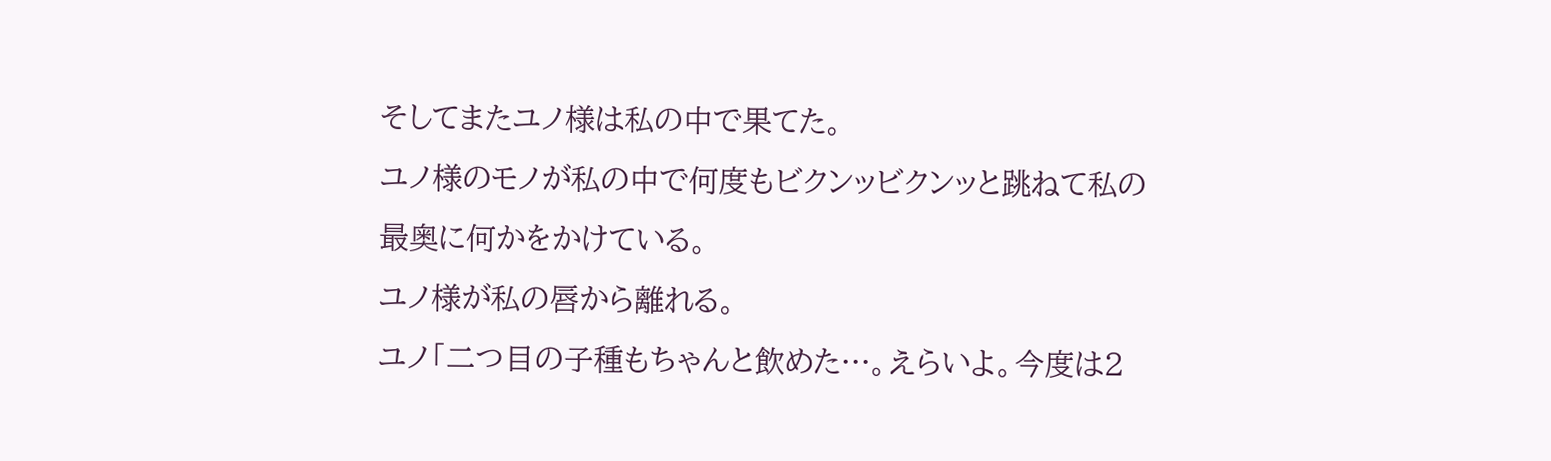そしてまたユノ様は私の中で果てた。
ユノ様のモノが私の中で何度もビクンッビクンッと跳ねて私の最奥に何かをかけている。
ユノ様が私の唇から離れる。
ユノ「二つ目の子種もちゃんと飲めた…。えらいよ。今度は2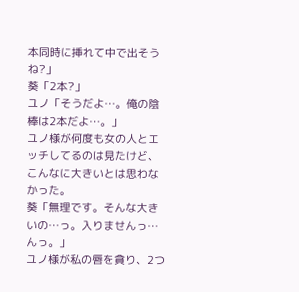本同時に挿れて中で出そうね?」
葵「2本?」
ユノ「そうだよ…。俺の陰棒は2本だよ…。」
ユノ様が何度も女の人とエッチしてるのは見たけど、こんなに大きいとは思わなかった。
葵「無理です。そんな大きいの…っ。入りませんっ…んっ。」
ユノ様が私の唇を貪り、2つ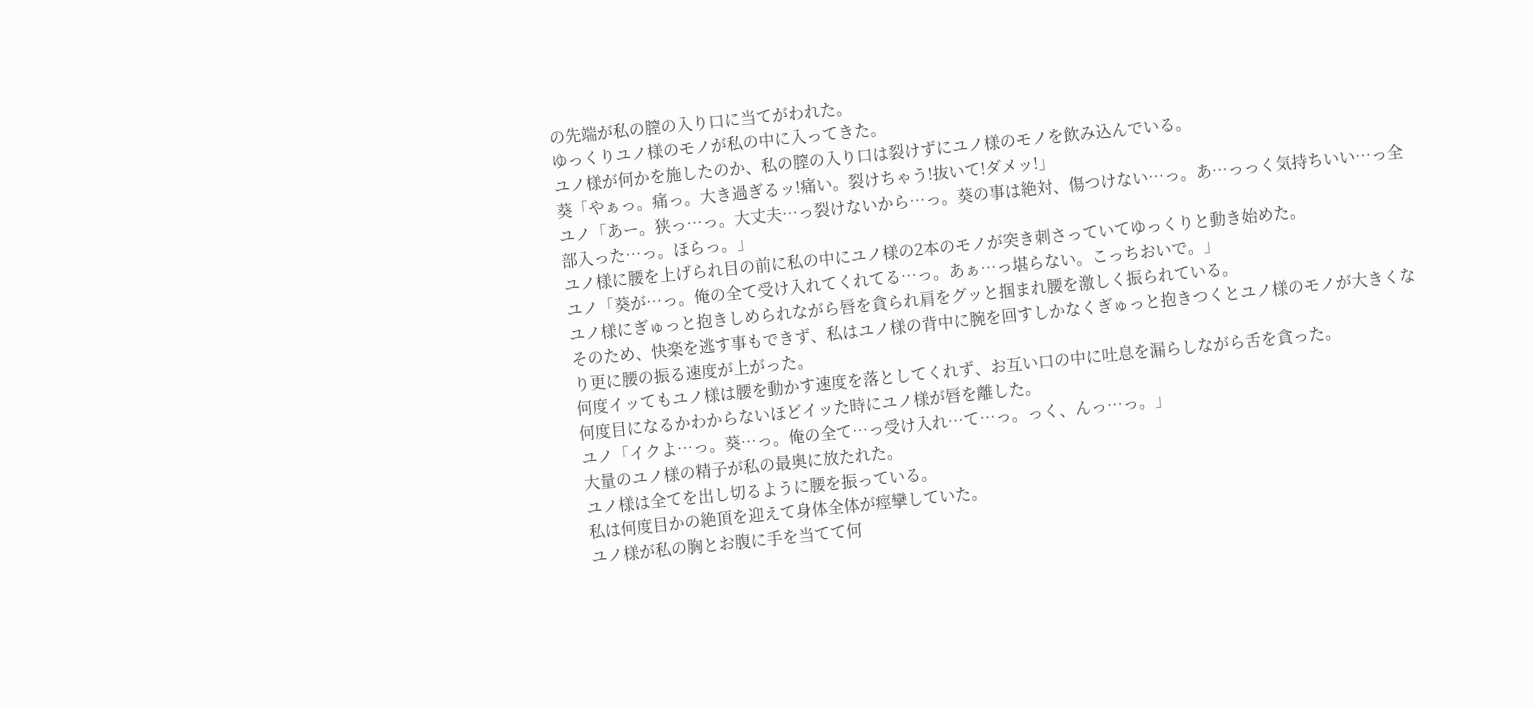の先端が私の膣の入り口に当てがわれた。
ゆっくりユノ様のモノが私の中に入ってきた。
ユノ様が何かを施したのか、私の膣の入り口は裂けずにユノ様のモノを飲み込んでいる。
葵「やぁっ。痛っ。大き過ぎるッ!痛い。裂けちゃう!抜いて!ダメッ!」
ユノ「あー。狭っ…っ。大丈夫…っ裂けないから…っ。葵の事は絶対、傷つけない…っ。あ…っっく気持ちいい…っ全部入った…っ。ほらっ。」
ユノ様に腰を上げられ目の前に私の中にユノ様の2本のモノが突き刺さっていてゆっくりと動き始めた。
ユノ「葵が…っ。俺の全て受け入れてくれてる…っ。あぁ…っ堪らない。こっちおいで。」
ユノ様にぎゅっと抱きしめられながら唇を貪られ肩をグッと掴まれ腰を激しく振られている。
そのため、快楽を逃す事もできず、私はユノ様の背中に腕を回すしかなくぎゅっと抱きつくとユノ様のモノが大きくなり更に腰の振る速度が上がった。
何度イッてもユノ様は腰を動かす速度を落としてくれず、お互い口の中に吐息を漏らしながら舌を貪った。
何度目になるかわからないほどイッた時にユノ様が唇を離した。
ユノ「イクよ…っ。葵…っ。俺の全て…っ受け入れ…て…っ。っく、んっ…っ。」
大量のユノ様の精子が私の最奥に放たれた。
ユノ様は全てを出し切るように腰を振っている。
私は何度目かの絶頂を迎えて身体全体が痙攣していた。
ユノ様が私の胸とお腹に手を当てて何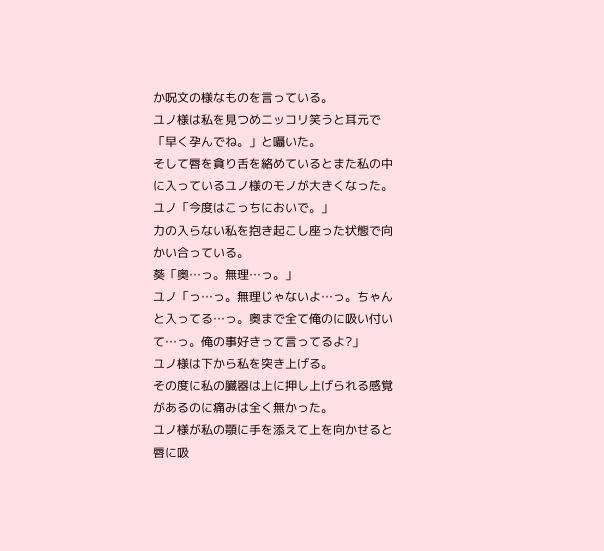か呪文の様なものを言っている。
ユノ様は私を見つめニッコリ笑うと耳元で「早く孕んでね。」と囁いた。
そして唇を貪り舌を絡めているとまた私の中に入っているユノ様のモノが大きくなった。
ユノ「今度はこっちにおいで。」
力の入らない私を抱き起こし座った状態で向かい合っている。
葵「奥…っ。無理…っ。」
ユノ「っ…っ。無理じゃないよ…っ。ちゃんと入ってる…っ。奥まで全て俺のに吸い付いて…っ。俺の事好きって言ってるよ?」
ユノ様は下から私を突き上げる。
その度に私の臓器は上に押し上げられる感覚があるのに痛みは全く無かった。
ユノ様が私の顎に手を添えて上を向かせると唇に吸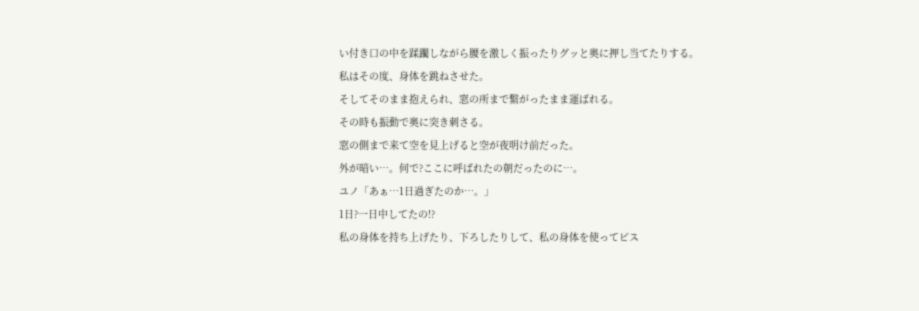い付き口の中を蹂躙しながら腰を激しく振ったりグッと奥に押し当てたりする。
私はその度、身体を跳ねさせた。
そしてそのまま抱えられ、窓の所まで繋がったまま運ばれる。
その時も振動で奥に突き刺さる。
窓の側まで来て空を見上げると空が夜明け前だった。
外が暗い…。何で?ここに呼ばれたの朝だったのに…。
ユノ「あぁ…1日過ぎたのか…。」
1日?一日中してたの!?
私の身体を持ち上げたり、下ろしたりして、私の身体を使ってピス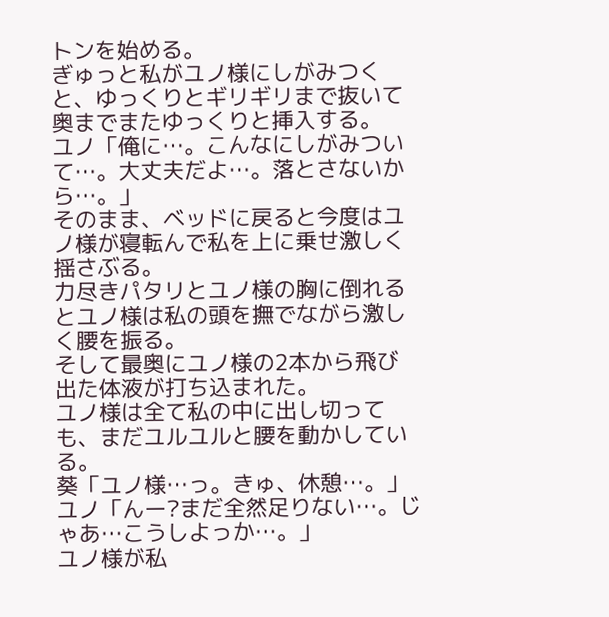トンを始める。
ぎゅっと私がユノ様にしがみつくと、ゆっくりとギリギリまで抜いて奥までまたゆっくりと挿入する。
ユノ「俺に…。こんなにしがみついて…。大丈夫だよ…。落とさないから…。」
そのまま、ベッドに戻ると今度はユノ様が寝転んで私を上に乗せ激しく揺さぶる。
力尽きパタリとユノ様の胸に倒れるとユノ様は私の頭を撫でながら激しく腰を振る。
そして最奥にユノ様の2本から飛び出た体液が打ち込まれた。
ユノ様は全て私の中に出し切っても、まだユルユルと腰を動かしている。
葵「ユノ様…っ。きゅ、休憩…。」
ユノ「んー?まだ全然足りない…。じゃあ…こうしよっか…。」
ユノ様が私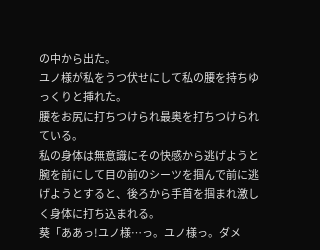の中から出た。
ユノ様が私をうつ伏せにして私の腰を持ちゆっくりと挿れた。
腰をお尻に打ちつけられ最奥を打ちつけられている。
私の身体は無意識にその快感から逃げようと腕を前にして目の前のシーツを掴んで前に逃げようとすると、後ろから手首を掴まれ激しく身体に打ち込まれる。
葵「ああっ!ユノ様…っ。ユノ様っ。ダメ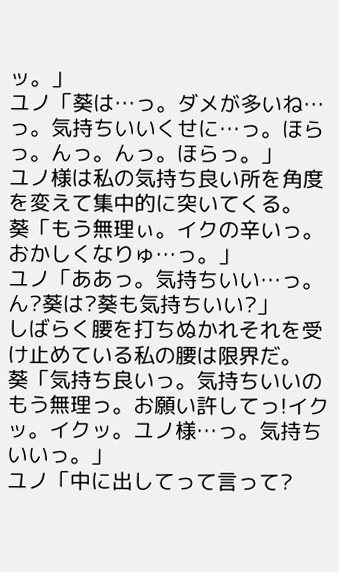ッ。」
ユノ「葵は…っ。ダメが多いね…っ。気持ちいいくせに…っ。ほらっ。んっ。んっ。ほらっ。」
ユノ様は私の気持ち良い所を角度を変えて集中的に突いてくる。
葵「もう無理ぃ。イクの辛いっ。おかしくなりゅ…っ。」
ユノ「ああっ。気持ちいい…っ。ん?葵は?葵も気持ちいい?」
しばらく腰を打ちぬかれそれを受け止めている私の腰は限界だ。
葵「気持ち良いっ。気持ちいいのもう無理っ。お願い許してっ!イクッ。イクッ。ユノ様…っ。気持ちいいっ。」
ユノ「中に出してって言って?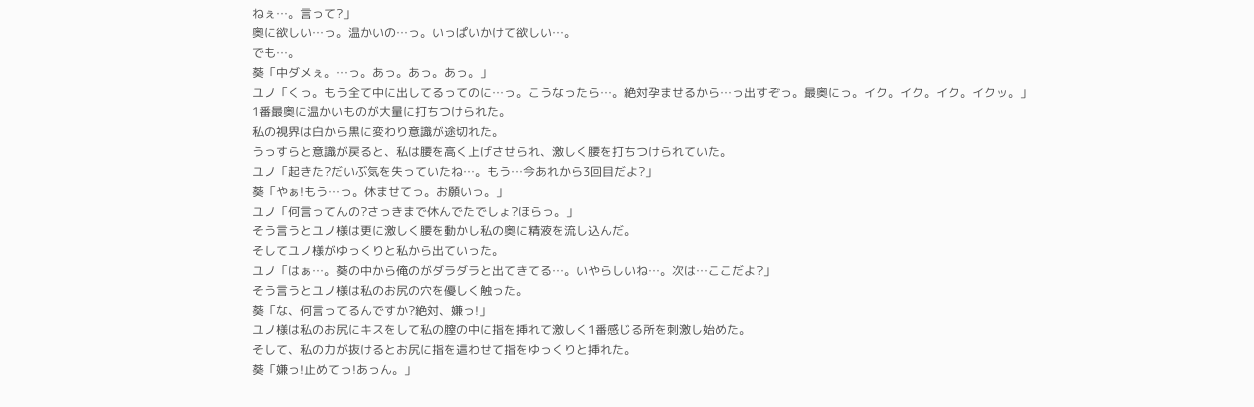ねぇ…。言って?」
奥に欲しい…っ。温かいの…っ。いっぱいかけて欲しい…。
でも…。
葵「中ダメぇ。…っ。あっ。あっ。あっ。」
ユノ「くっ。もう全て中に出してるってのに…っ。こうなったら…。絶対孕ませるから…っ出すぞっ。最奥にっ。イク。イク。イク。イクッ。」
1番最奥に温かいものが大量に打ちつけられた。
私の視界は白から黒に変わり意識が途切れた。
うっすらと意識が戻ると、私は腰を高く上げさせられ、激しく腰を打ちつけられていた。
ユノ「起きた?だいぶ気を失っていたね…。もう…今あれから3回目だよ?」
葵「やぁ!もう…っ。休ませてっ。お願いっ。」
ユノ「何言ってんの?さっきまで休んでたでしょ?ほらっ。」
そう言うとユノ様は更に激しく腰を動かし私の奥に精液を流し込んだ。
そしてユノ様がゆっくりと私から出ていった。
ユノ「はぁ…。葵の中から俺のがダラダラと出てきてる…。いやらしいね…。次は…ここだよ?」
そう言うとユノ様は私のお尻の穴を優しく触った。
葵「な、何言ってるんですか?絶対、嫌っ!」
ユノ様は私のお尻にキスをして私の膣の中に指を挿れて激しく1番感じる所を刺激し始めた。
そして、私の力が抜けるとお尻に指を這わせて指をゆっくりと挿れた。
葵「嫌っ!止めてっ!あっん。」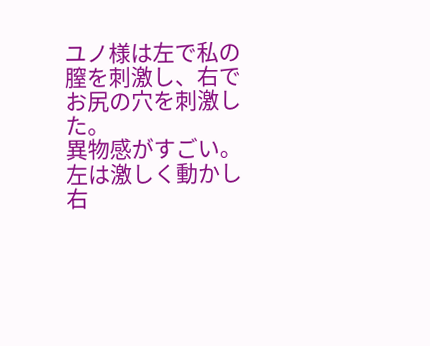ユノ様は左で私の膣を刺激し、右でお尻の穴を刺激した。
異物感がすごい。
左は激しく動かし右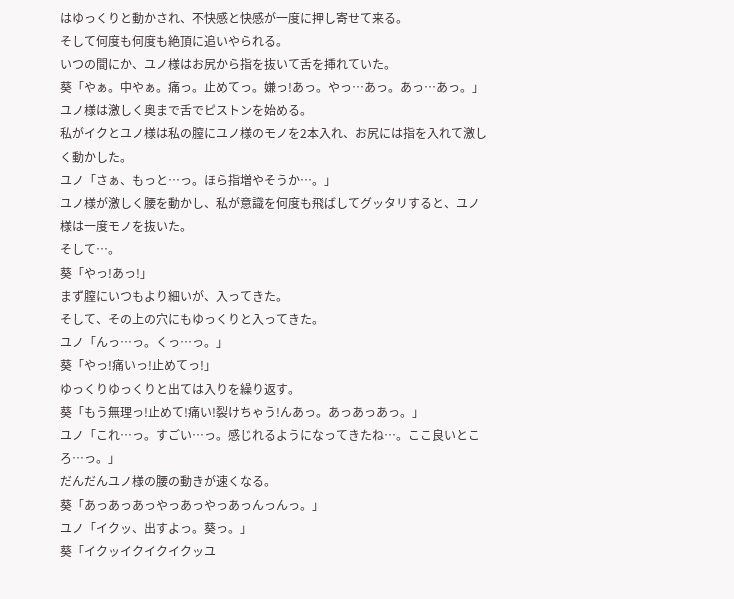はゆっくりと動かされ、不快感と快感が一度に押し寄せて来る。
そして何度も何度も絶頂に追いやられる。
いつの間にか、ユノ様はお尻から指を抜いて舌を挿れていた。
葵「やぁ。中やぁ。痛っ。止めてっ。嫌っ!あっ。やっ…あっ。あっ…あっ。」
ユノ様は激しく奥まで舌でピストンを始める。
私がイクとユノ様は私の膣にユノ様のモノを2本入れ、お尻には指を入れて激しく動かした。
ユノ「さぁ、もっと…っ。ほら指増やそうか…。」
ユノ様が激しく腰を動かし、私が意識を何度も飛ばしてグッタリすると、ユノ様は一度モノを抜いた。
そして…。
葵「やっ!あっ!」
まず膣にいつもより細いが、入ってきた。
そして、その上の穴にもゆっくりと入ってきた。
ユノ「んっ…っ。くっ…っ。」
葵「やっ!痛いっ!止めてっ!」
ゆっくりゆっくりと出ては入りを繰り返す。
葵「もう無理っ!止めて!痛い!裂けちゃう!んあっ。あっあっあっ。」
ユノ「これ…っ。すごい…っ。感じれるようになってきたね…。ここ良いところ…っ。」
だんだんユノ様の腰の動きが速くなる。
葵「あっあっあっやっあっやっあっんっんっ。」
ユノ「イクッ、出すよっ。葵っ。」
葵「イクッイクイクイクッユ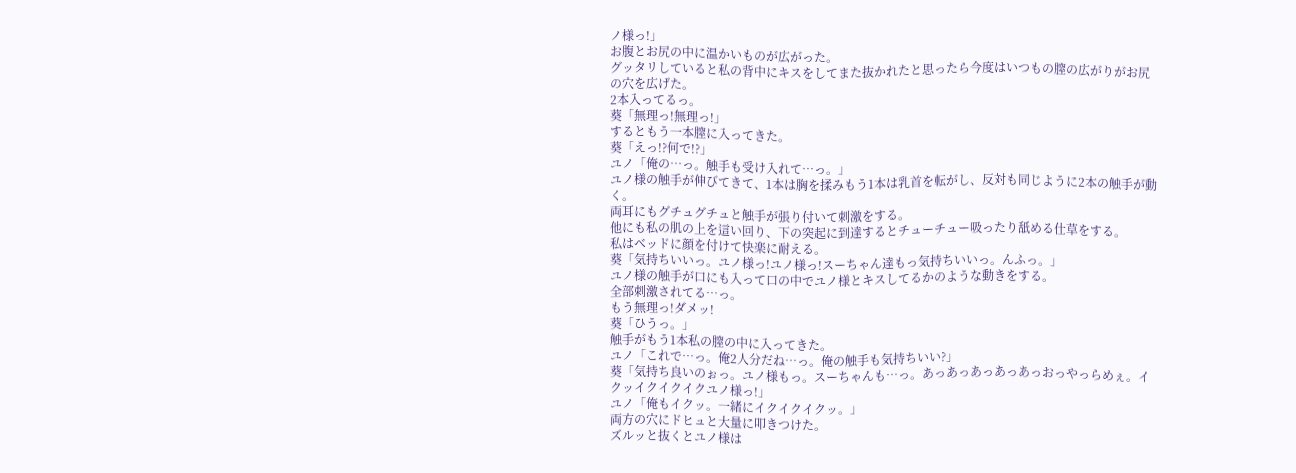ノ様っ!」
お腹とお尻の中に温かいものが広がった。
グッタリしていると私の背中にキスをしてまた抜かれたと思ったら今度はいつもの膣の広がりがお尻の穴を広げた。
2本入ってるっ。
葵「無理っ!無理っ!」
するともう一本膣に入ってきた。
葵「えっ!?何で!?」
ユノ「俺の…っ。触手も受け入れて…っ。」
ユノ様の触手が伸びてきて、1本は胸を揉みもう1本は乳首を転がし、反対も同じように2本の触手が動く。
両耳にもグチュグチュと触手が張り付いて刺激をする。
他にも私の肌の上を這い回り、下の突起に到達するとチューチュー吸ったり舐める仕草をする。
私はベッドに顔を付けて快楽に耐える。
葵「気持ちいいっ。ユノ様っ!ユノ様っ!スーちゃん達もっ気持ちいいっ。んふっ。」
ユノ様の触手が口にも入って口の中でユノ様とキスしてるかのような動きをする。
全部刺激されてる…っ。
もう無理っ!ダメッ!
葵「ひうっ。」
触手がもう1本私の膣の中に入ってきた。
ユノ「これで…っ。俺2人分だね…っ。俺の触手も気持ちいい?」
葵「気持ち良いのぉっ。ユノ様もっ。スーちゃんも…っ。あっあっあっあっあっおっやっらめぇ。イクッイクイクイクユノ様っ!」
ユノ「俺もイクッ。一緒にイクイクイクッ。」
両方の穴にドヒュと大量に叩きつけた。
ズルッと抜くとユノ様は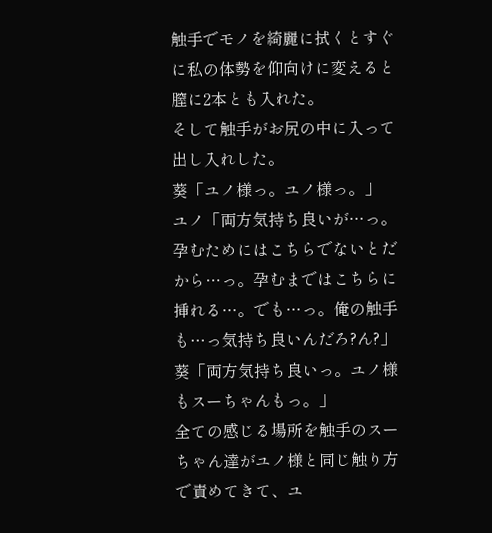触手でモノを綺麗に拭くとすぐに私の体勢を仰向けに変えると膣に2本とも入れた。
そして触手がお尻の中に入って出し入れした。
葵「ユノ様っ。ユノ様っ。」
ユノ「両方気持ち良いが…っ。孕むためにはこちらでないとだから…っ。孕むまではこちらに挿れる…。でも…っ。俺の触手も…っ気持ち良いんだろ?ん?」
葵「両方気持ち良いっ。ユノ様もスーちゃんもっ。」
全ての感じる場所を触手のスーちゃん達がユノ様と同じ触り方で責めてきて、ユ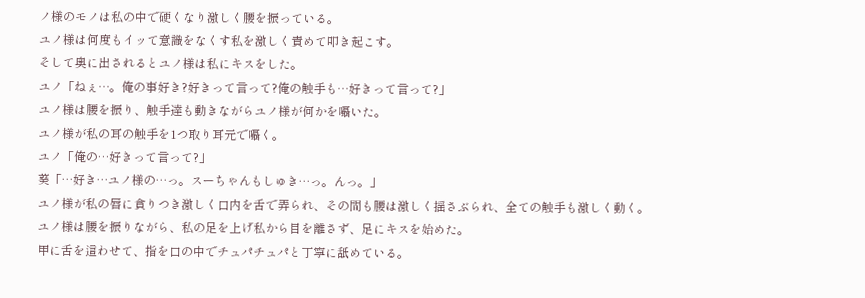ノ様のモノは私の中で硬くなり激しく腰を振っている。
ユノ様は何度もイッて意識をなくす私を激しく責めて叩き起こす。
そして奥に出されるとユノ様は私にキスをした。
ユノ「ねぇ…。俺の事好き?好きって言って?俺の触手も…好きって言って?」
ユノ様は腰を振り、触手達も動きながらユノ様が何かを囁いた。
ユノ様が私の耳の触手を1つ取り耳元で囁く。
ユノ「俺の…好きって言って?」
葵「…好き…ユノ様の…っ。スーちゃんもしゅき…っ。んっ。」
ユノ様が私の唇に貪りつき激しく口内を舌で弄られ、その間も腰は激しく揺さぶられ、全ての触手も激しく動く。
ユノ様は腰を振りながら、私の足を上げ私から目を離さず、足にキスを始めた。
甲に舌を這わせて、指を口の中でチュパチュパと丁寧に舐めている。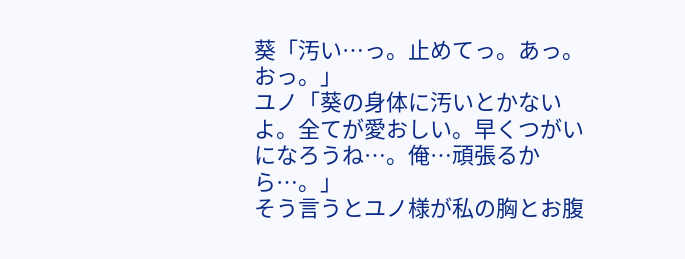葵「汚い…っ。止めてっ。あっ。おっ。」
ユノ「葵の身体に汚いとかないよ。全てが愛おしい。早くつがいになろうね…。俺…頑張るから…。」
そう言うとユノ様が私の胸とお腹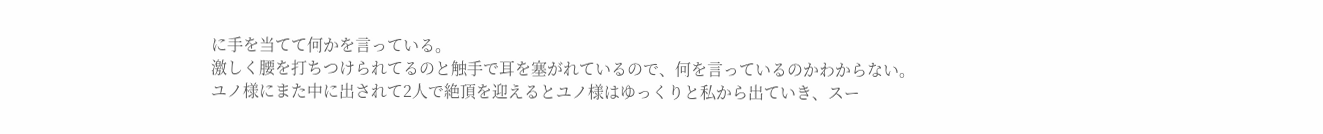に手を当てて何かを言っている。
激しく腰を打ちつけられてるのと触手で耳を塞がれているので、何を言っているのかわからない。
ユノ様にまた中に出されて2人で絶頂を迎えるとユノ様はゆっくりと私から出ていき、スー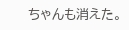ちゃんも消えた。